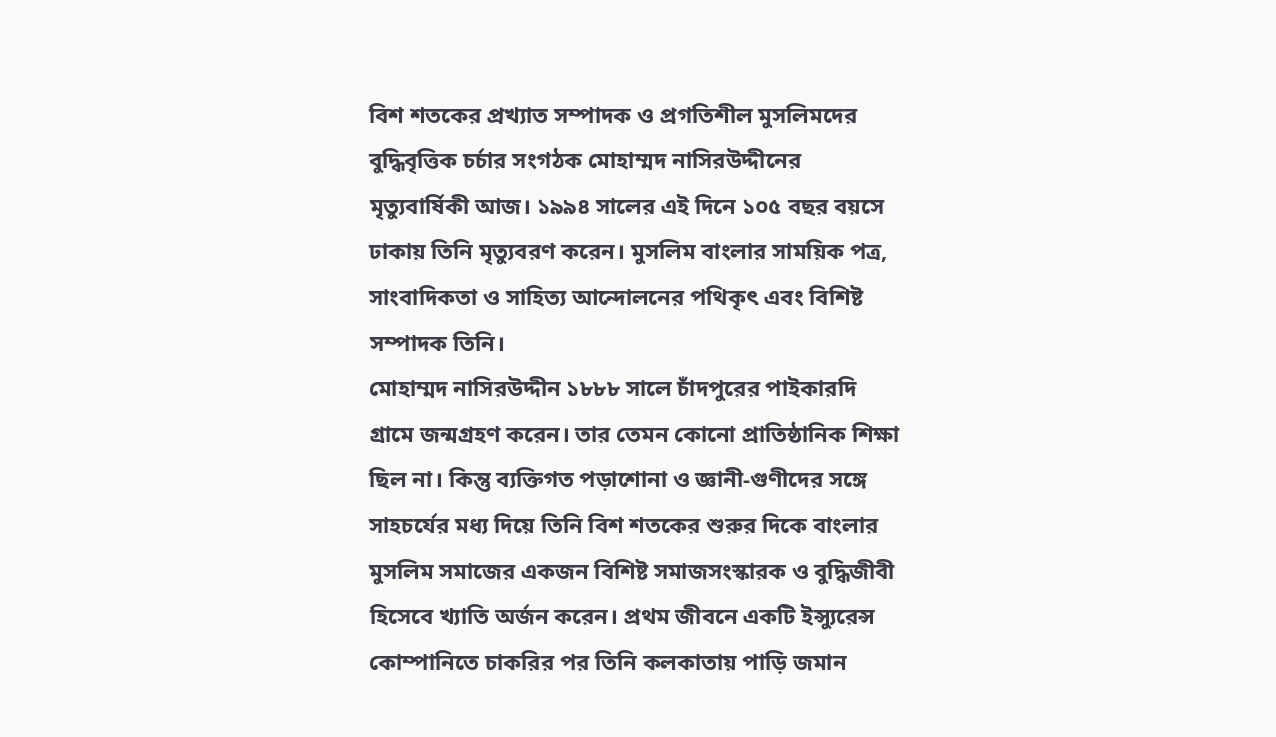বিশ শতকের প্রখ্যাত সম্পাদক ও প্রগতিশীল মুসলিমদের বুদ্ধিবৃত্তিক চর্চার সংগঠক মোহাম্মদ নাসিরউদ্দীনের মৃত্যুবার্ষিকী আজ। ১৯৯৪ সালের এই দিনে ১০৫ বছর বয়সে ঢাকায় তিনি মৃত্যুবরণ করেন। মুসলিম বাংলার সাময়িক পত্র, সাংবাদিকতা ও সাহিত্য আন্দোলনের পথিকৃৎ এবং বিশিষ্ট সম্পাদক তিনি।
মোহাম্মদ নাসিরউদ্দীন ১৮৮৮ সালে চাঁদপুরের পাইকারদি গ্রামে জন্মগ্রহণ করেন। তার তেমন কোনো প্রাতিষ্ঠানিক শিক্ষা ছিল না। কিন্তু ব্যক্তিগত পড়াশোনা ও জ্ঞানী-গুণীদের সঙ্গে সাহচর্যের মধ্য দিয়ে তিনি বিশ শতকের শুরুর দিকে বাংলার মুসলিম সমাজের একজন বিশিষ্ট সমাজসংস্কারক ও বুদ্ধিজীবী হিসেবে খ্যাতি অর্জন করেন। প্রথম জীবনে একটি ইন্স্যুরেন্স কোম্পানিতে চাকরির পর তিনি কলকাতায় পাড়ি জমান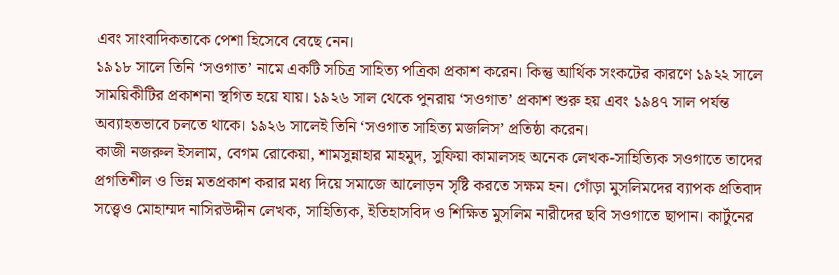এবং সাংবাদিকতাকে পেশা হিসেবে বেছে নেন।
১৯১৮ সালে তিনি ‘সওগাত’ নামে একটি সচিত্র সাহিত্য পত্রিকা প্রকাশ করেন। কিন্তু আর্থিক সংকটের কারণে ১৯২২ সালে সাময়িকীটির প্রকাশনা স্থগিত হয়ে যায়। ১৯২৬ সাল থেকে পুনরায় ‘সওগাত’ প্রকাশ শুরু হয় এবং ১৯৪৭ সাল পর্যন্ত অব্যাহতভাবে চলতে থাকে। ১৯২৬ সালেই তিনি ‘সওগাত সাহিত্য মজলিস’ প্রতিষ্ঠা করেন।
কাজী নজরুল ইসলাম, বেগম রোকেয়া, শামসুন্নাহার মাহমুদ, সুফিয়া কামালসহ অনেক লেখক-সাহিত্যিক সওগাতে তাদের প্রগতিশীল ও ভিন্ন মতপ্রকাশ করার মধ্য দিয়ে সমাজে আলোড়ন সৃষ্টি করতে সক্ষম হন। গোঁড়া মুসলিমদের ব্যাপক প্রতিবাদ সত্ত্বেও মোহাম্মদ নাসিরউদ্দীন লেখক, সাহিত্যিক, ইতিহাসবিদ ও শিক্ষিত মুসলিম নারীদের ছবি সওগাতে ছাপান। কার্টুনের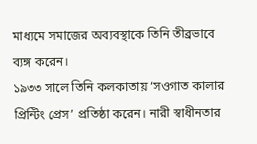মাধ্যমে সমাজের অব্যবস্থাকে তিনি তীব্রভাবে ব্যঙ্গ করেন।
১৯৩৩ সালে তিনি কলকাতায় ‘সওগাত কালার প্রিন্টিং প্রেস’ প্রতিষ্ঠা করেন। নারী স্বাধীনতার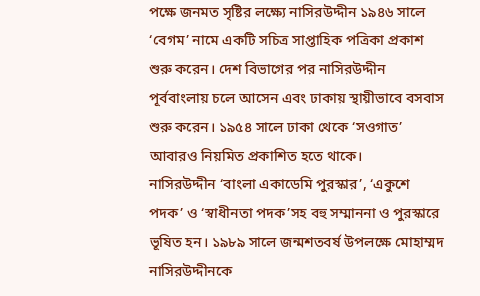পক্ষে জনমত সৃষ্টির লক্ষ্যে নাসিরউদ্দীন ১৯৪৬ সালে ‘বেগম’ নামে একটি সচিত্র সাপ্তাহিক পত্রিকা প্রকাশ শুরু করেন। দেশ বিভাগের পর নাসিরউদ্দীন পূর্ববাংলায় চলে আসেন এবং ঢাকায় স্থায়ীভাবে বসবাস শুরু করেন। ১৯৫৪ সালে ঢাকা থেকে ‘সওগাত’ আবারও নিয়মিত প্রকাশিত হতে থাকে।
নাসিরউদ্দীন ‘বাংলা একাডেমি পুরস্কার’, ‘একুশে পদক’ ও ‘স্বাধীনতা পদক’সহ বহু সম্মাননা ও পুরস্কারে ভূষিত হন। ১৯৮৯ সালে জন্মশতবর্ষ উপলক্ষে মোহাম্মদ নাসিরউদ্দীনকে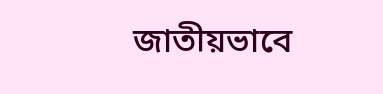জাতীয়ভাবে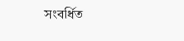সংবর্ধিত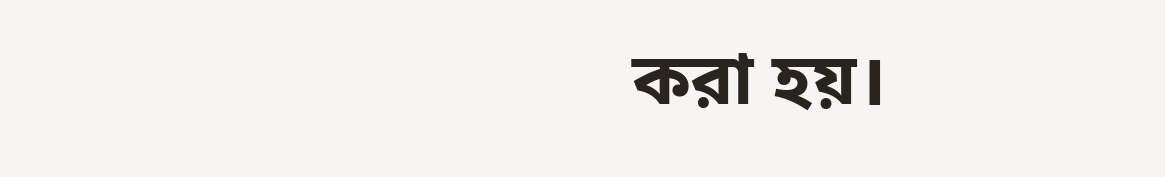করা হয়।